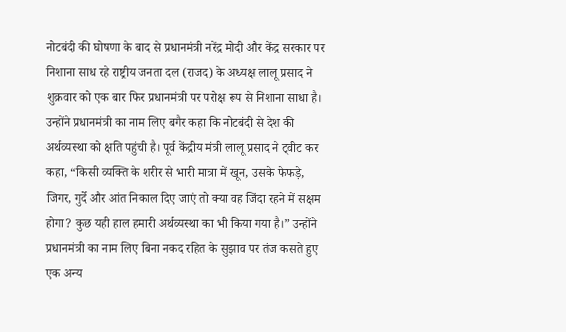नोटबंदी की घोषणा के बाद से प्रधानमंत्री नरेंद्र मोदी और केंद्र सरकार पर निशाना साध रहे राष्ट्रीय जनता दल (राजद) के अध्यक्ष लालू प्रसाद ने शुक्रवार को एक बार फिर प्रधानमंत्री पर परोक्ष रूप से निशाना साधा है। उन्होंने प्रधानमंत्री का नाम लिए बगैर कहा कि नोटबंदी से देश की अर्थव्यस्था को क्षति पहुंची है। पूर्व केंद्रीय मंत्री लालू प्रसाद ने ट्वीट कर कहा, “किसी व्यक्ति के शरीर से भारी मात्रा में खून, उसके फेफड़े, जिगर, गुर्दे और आंत निकाल दिए जाएं तो क्या वह जिंदा रहने में सक्षम होगा? कुछ यही हाल हमारी अर्थव्यस्था का भी किया गया है।” उन्होंने प्रधानमंत्री का नाम लिए बिना नकद रहित के सुझाव पर तंज कसते हुए एक अन्य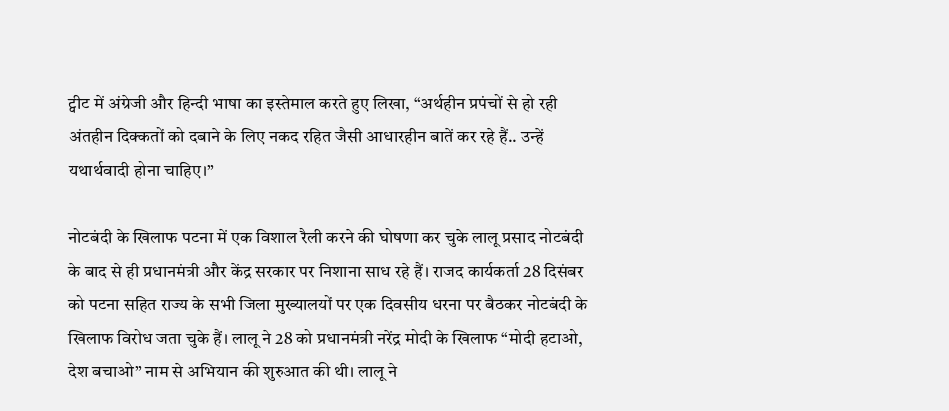ट्वीट में अंग्रेजी और हिन्दी भाषा का इस्तेमाल करते हुए लिखा, “अर्थहीन प्रपंचों से हो रही अंतहीन दिक्कतों को दबाने के लिए नकद रहित जैसी आधारहीन बातें कर रहे हैं.. उन्हें यथार्थवादी होना चाहिए।”

नोटबंदी के खिलाफ पटना में एक विशाल रैली करने की घोषणा कर चुके लालू प्रसाद नोटबंदी के बाद से ही प्रधानमंत्री और केंद्र सरकार पर निशाना साध रहे हैं। राजद कार्यकर्ता 28 दिसंबर को पटना सहित राज्य के सभी जिला मुख्यालयों पर एक दिवसीय धरना पर बैठकर नोटबंदी के खिलाफ विरोध जता चुके हैं। लालू ने 28 को प्रधानमंत्री नरेंद्र मोदी के खिलाफ “मोदी हटाओ, देश बचाओ” नाम से अभियान की शुरुआत की थी। लालू ने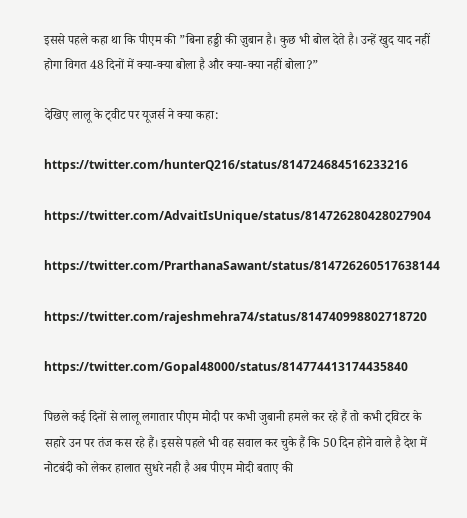इससे पहले कहा था कि पीएम की ”बिना हड्डी की ज़ुबान है। कुछ भी बोल देते है। उन्हें खुद याद नहीं होगा विगत 48 दिनों में क्या-क्या बोला है और क्या-क्या नहीं बोला?”

देखिए लालू के ट्वीट पर यूजर्स ने क्‍या कहा:

https://twitter.com/hunterQ216/status/814724684516233216

https://twitter.com/AdvaitIsUnique/status/814726280428027904

https://twitter.com/PrarthanaSawant/status/814726260517638144

https://twitter.com/rajeshmehra74/status/814740998802718720

https://twitter.com/Gopal48000/status/814774413174435840

पिछले कई दिनों से लालू लगातार पीएम मोदी पर कभी जुबानी हमले कर रहे हैं तो कभी ट्विटर के सहारे उन पर तंज कस रहे हैं। इससे पहले भी वह सवाल कर चुके हैं कि 50 दिन होने वाले है देश में नोटबंदी को लेकर हालात सुधरे नही है अब पीएम मोदी बताए की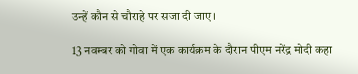उन्हें कौन से चौराहे पर सजा दी जाए।

13 नवम्बर को गोवा में एक कार्यक्रम के दौरान पीएम नरेंद्र मोदी कहा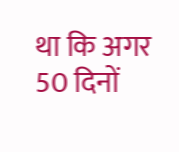था कि अगर 50 दिनों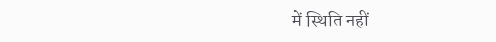में स्थिति नहीं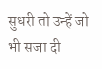सुधरी तो उन्हें जो भी सजा दी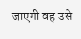जाएगी वह उसे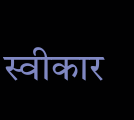स्वीकार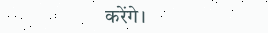करेंगे।